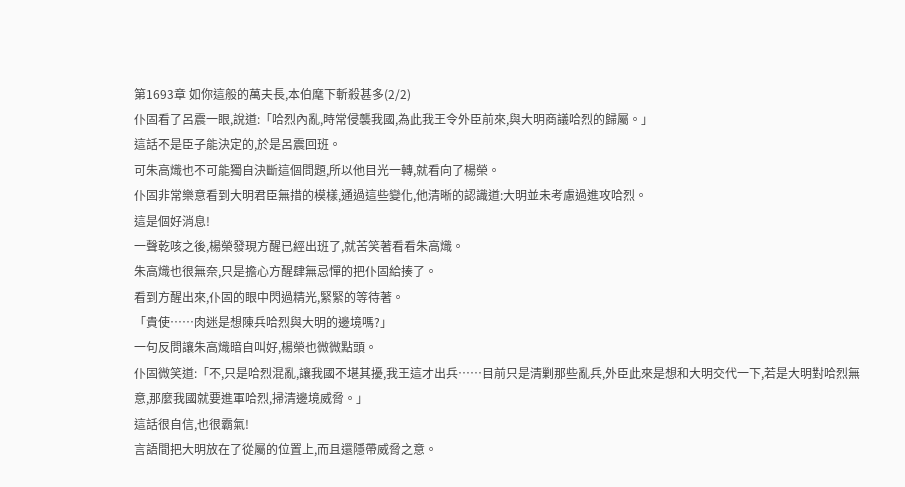第1693章 如你這般的萬夫長,本伯麾下斬殺甚多(2/2)
仆固看了呂震一眼,說道:「哈烈內亂,時常侵襲我國,為此我王令外臣前來,與大明商議哈烈的歸屬。」
這話不是臣子能決定的,於是呂震回班。
可朱高熾也不可能獨自決斷這個問題,所以他目光一轉,就看向了楊榮。
仆固非常樂意看到大明君臣無措的模樣,通過這些變化,他清晰的認識道:大明並未考慮過進攻哈烈。
這是個好消息!
一聲乾咳之後,楊榮發現方醒已經出班了,就苦笑著看看朱高熾。
朱高熾也很無奈,只是擔心方醒肆無忌憚的把仆固給揍了。
看到方醒出來,仆固的眼中閃過精光,緊緊的等待著。
「貴使……肉迷是想陳兵哈烈與大明的邊境嗎?」
一句反問讓朱高熾暗自叫好,楊榮也微微點頭。
仆固微笑道:「不,只是哈烈混亂,讓我國不堪其擾,我王這才出兵……目前只是清剿那些亂兵,外臣此來是想和大明交代一下,若是大明對哈烈無意,那麼我國就要進軍哈烈,掃清邊境威脅。」
這話很自信,也很霸氣!
言語間把大明放在了從屬的位置上,而且還隱帶威脅之意。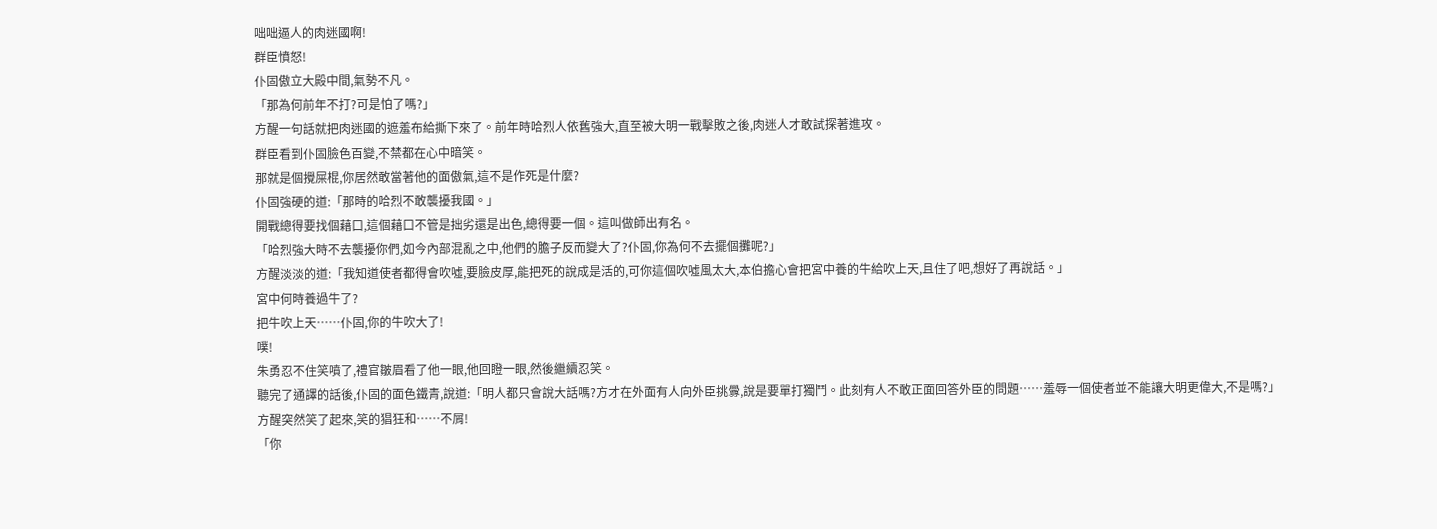咄咄逼人的肉迷國啊!
群臣憤怒!
仆固傲立大殿中間,氣勢不凡。
「那為何前年不打?可是怕了嗎?」
方醒一句話就把肉迷國的遮羞布給撕下來了。前年時哈烈人依舊強大,直至被大明一戰擊敗之後,肉迷人才敢試探著進攻。
群臣看到仆固臉色百變,不禁都在心中暗笑。
那就是個攪屎棍,你居然敢當著他的面傲氣,這不是作死是什麼?
仆固強硬的道:「那時的哈烈不敢襲擾我國。」
開戰總得要找個藉口,這個藉口不管是拙劣還是出色,總得要一個。這叫做師出有名。
「哈烈強大時不去襲擾你們,如今內部混亂之中,他們的膽子反而變大了?仆固,你為何不去擺個攤呢?」
方醒淡淡的道:「我知道使者都得會吹噓,要臉皮厚,能把死的說成是活的,可你這個吹噓風太大,本伯擔心會把宮中養的牛給吹上天,且住了吧,想好了再說話。」
宮中何時養過牛了?
把牛吹上天……仆固,你的牛吹大了!
噗!
朱勇忍不住笑噴了,禮官皺眉看了他一眼,他回瞪一眼,然後繼續忍笑。
聽完了通譯的話後,仆固的面色鐵青,說道:「明人都只會說大話嗎?方才在外面有人向外臣挑釁,說是要單打獨鬥。此刻有人不敢正面回答外臣的問題……羞辱一個使者並不能讓大明更偉大,不是嗎?」
方醒突然笑了起來,笑的猖狂和……不屑!
「你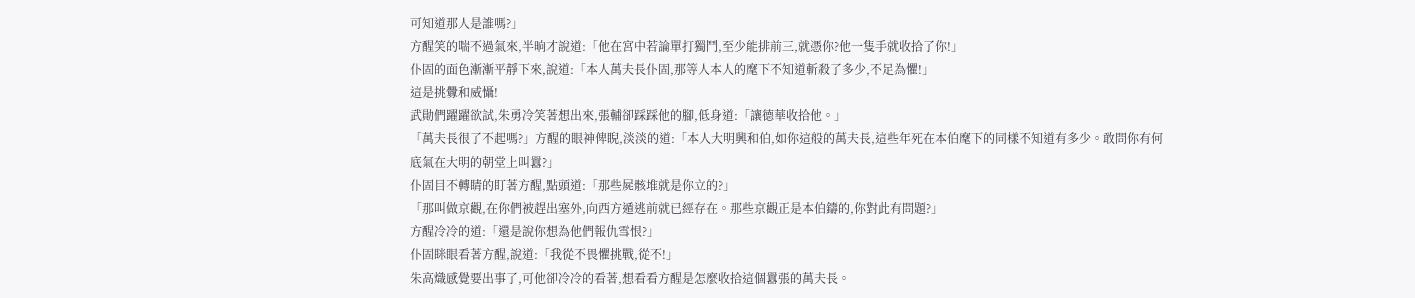可知道那人是誰嗎?」
方醒笑的喘不過氣來,半晌才說道:「他在宮中若論單打獨鬥,至少能排前三,就憑你?他一隻手就收拾了你!」
仆固的面色漸漸平靜下來,說道:「本人萬夫長仆固,那等人本人的麾下不知道斬殺了多少,不足為懼!」
這是挑釁和威懾!
武勛們躍躍欲試,朱勇冷笑著想出來,張輔卻踩踩他的腳,低身道:「讓德華收拾他。」
「萬夫長很了不起嗎?」方醒的眼神俾睨,淡淡的道:「本人大明興和伯,如你這般的萬夫長,這些年死在本伯麾下的同樣不知道有多少。敢問你有何底氣在大明的朝堂上叫囂?」
仆固目不轉睛的盯著方醒,點頭道:「那些屍骸堆就是你立的?」
「那叫做京觀,在你們被趕出塞外,向西方遁逃前就已經存在。那些京觀正是本伯鑄的,你對此有問題?」
方醒冷冷的道:「還是說你想為他們報仇雪恨?」
仆固眯眼看著方醒,說道:「我從不畏懼挑戰,從不!」
朱高熾感覺要出事了,可他卻冷冷的看著,想看看方醒是怎麼收拾這個囂張的萬夫長。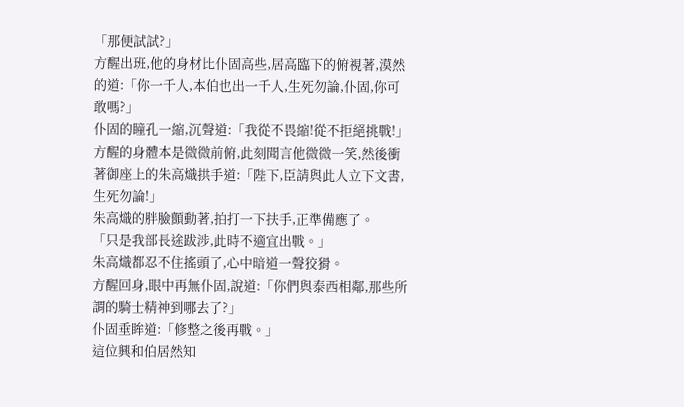「那便試試?」
方醒出班,他的身材比仆固高些,居高臨下的俯視著,漠然的道:「你一千人,本伯也出一千人,生死勿論,仆固,你可敢嗎?」
仆固的瞳孔一縮,沉聲道:「我從不畏縮!從不拒絕挑戰!」
方醒的身體本是微微前俯,此刻聞言他微微一笑,然後衝著御座上的朱高熾拱手道:「陛下,臣請與此人立下文書,生死勿論!」
朱高熾的胖臉顫動著,拍打一下扶手,正準備應了。
「只是我部長途跋涉,此時不適宜出戰。」
朱高熾都忍不住搖頭了,心中暗道一聲狡猾。
方醒回身,眼中再無仆固,說道:「你們與泰西相鄰,那些所謂的騎士精神到哪去了?」
仆固垂眸道:「修整之後再戰。」
這位興和伯居然知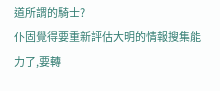道所謂的騎士?
仆固覺得要重新評估大明的情報搜集能力了,要轉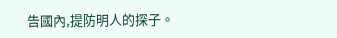告國內,提防明人的探子。